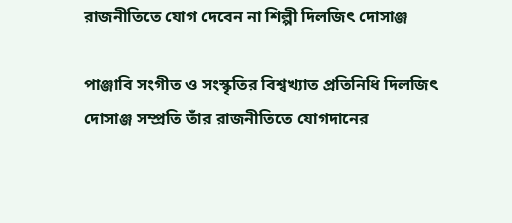রাজনীতিতে যোগ দেবেন না শিল্পী দিলজিৎ দোসাঞ্জ

পাঞ্জাবি সংগীত ও সংস্কৃতির বিশ্বখ্যাত প্রতিনিধি দিলজিৎ দোসাঞ্জ সম্প্রতি তাঁর রাজনীতিতে যোগদানের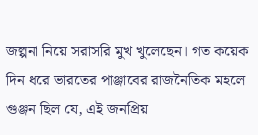জল্পনা নিয়ে সরাসরি মুখ খুলেছেন। গত কয়েক দিন ধরে ভারতের পাঞ্জাবের রাজনৈতিক মহলে গুঞ্জন ছিল যে, এই জনপ্রিয়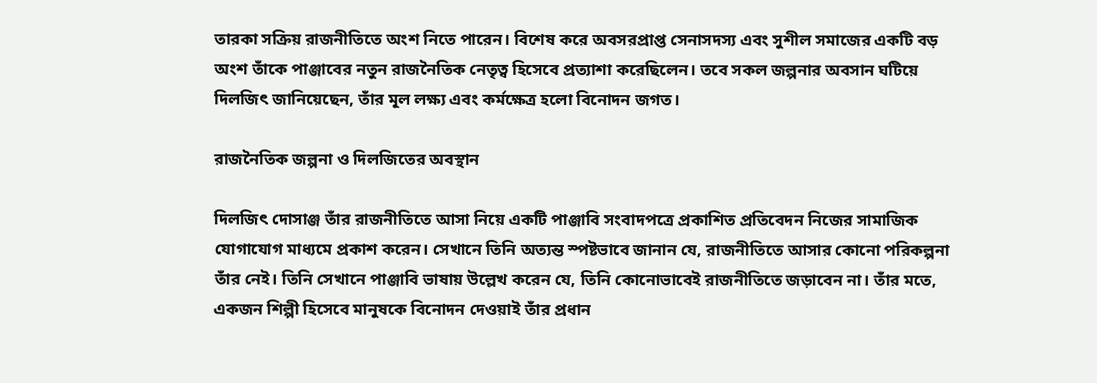তারকা সক্রিয় রাজনীতিতে অংশ নিতে পারেন। বিশেষ করে অবসরপ্রাপ্ত সেনাসদস্য এবং সুশীল সমাজের একটি বড় অংশ তাঁকে পাঞ্জাবের নতুন রাজনৈতিক নেতৃত্ব হিসেবে প্রত্যাশা করেছিলেন। তবে সকল জল্পনার অবসান ঘটিয়ে দিলজিৎ জানিয়েছেন, তাঁর মূল লক্ষ্য এবং কর্মক্ষেত্র হলো বিনোদন জগত।

রাজনৈতিক জল্পনা ও দিলজিতের অবস্থান

দিলজিৎ দোসাঞ্জ তাঁর রাজনীতিতে আসা নিয়ে একটি পাঞ্জাবি সংবাদপত্রে প্রকাশিত প্রতিবেদন নিজের সামাজিক যোগাযোগ মাধ্যমে প্রকাশ করেন। সেখানে তিনি অত্যন্ত স্পষ্টভাবে জানান যে, রাজনীতিতে আসার কোনো পরিকল্পনা তাঁর নেই। তিনি সেখানে পাঞ্জাবি ভাষায় উল্লেখ করেন যে, তিনি কোনোভাবেই রাজনীতিতে জড়াবেন না। তাঁর মতে, একজন শিল্পী হিসেবে মানুষকে বিনোদন দেওয়াই তাঁর প্রধান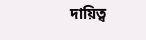দায়িত্ব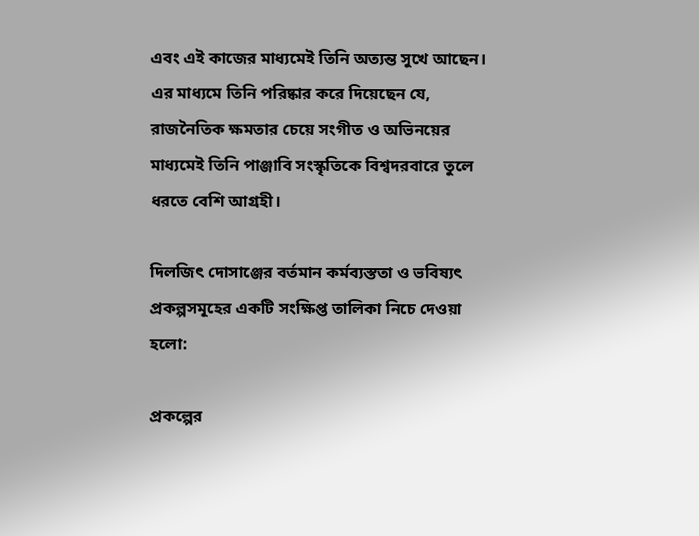এবং এই কাজের মাধ্যমেই তিনি অত্যন্ত সুখে আছেন। এর মাধ্যমে তিনি পরিষ্কার করে দিয়েছেন যে, রাজনৈতিক ক্ষমতার চেয়ে সংগীত ও অভিনয়ের মাধ্যমেই তিনি পাঞ্জাবি সংস্কৃতিকে বিশ্বদরবারে তুলে ধরতে বেশি আগ্রহী।

দিলজিৎ দোসাঞ্জের বর্তমান কর্মব্যস্ততা ও ভবিষ্যৎ প্রকল্পসমূহের একটি সংক্ষিপ্ত তালিকা নিচে দেওয়া হলো:

প্রকল্পের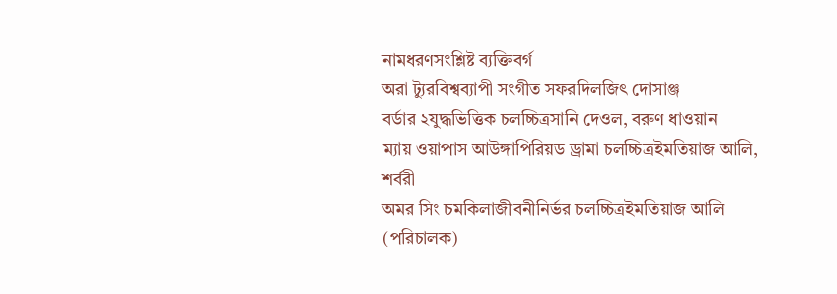নামধরণসংশ্লিষ্ট ব্যক্তিবর্গ
অরা ট্যুরবিশ্বব্যাপী সংগীত সফরদিলজিৎ দোসাঞ্জ
বর্ডার ২যুদ্ধভিত্তিক চলচ্চিত্রসানি দেওল, বরুণ ধাওয়ান
ম্যায় ওয়াপাস আউঙ্গাপিরিয়ড ড্রামা চলচ্চিত্রইমতিয়াজ আলি, শর্বরী
অমর সিং চমকিলাজীবনীনির্ভর চলচ্চিত্রইমতিয়াজ আলি (পরিচালক)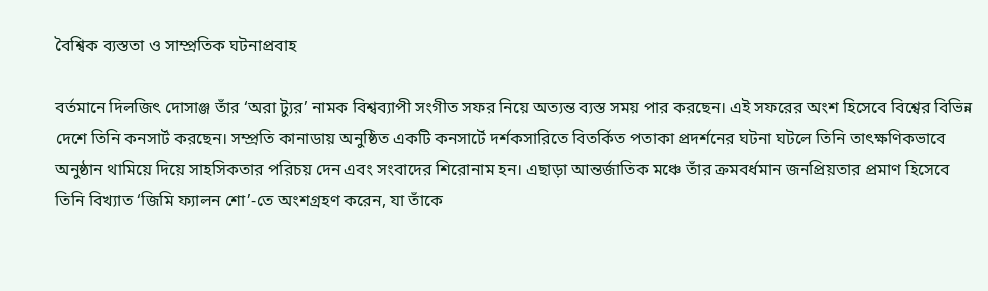বৈশ্বিক ব্যস্ততা ও সাম্প্রতিক ঘটনাপ্রবাহ

বর্তমানে দিলজিৎ দোসাঞ্জ তাঁর ‘অরা ট্যুর’ নামক বিশ্বব্যাপী সংগীত সফর নিয়ে অত্যন্ত ব্যস্ত সময় পার করছেন। এই সফরের অংশ হিসেবে বিশ্বের বিভিন্ন দেশে তিনি কনসার্ট করছেন। সম্প্রতি কানাডায় অনুষ্ঠিত একটি কনসার্টে দর্শকসারিতে বিতর্কিত পতাকা প্রদর্শনের ঘটনা ঘটলে তিনি তাৎক্ষণিকভাবে অনুষ্ঠান থামিয়ে দিয়ে সাহসিকতার পরিচয় দেন এবং সংবাদের শিরোনাম হন। এছাড়া আন্তর্জাতিক মঞ্চে তাঁর ক্রমবর্ধমান জনপ্রিয়তার প্রমাণ হিসেবে তিনি বিখ্যাত ‘জিমি ফ্যালন শো’-তে অংশগ্রহণ করেন, যা তাঁকে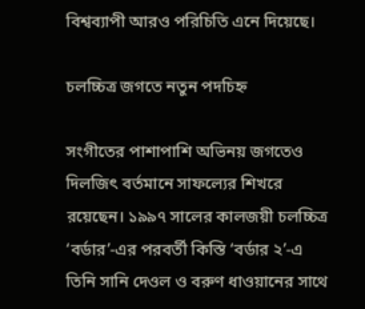বিশ্বব্যাপী আরও পরিচিতি এনে দিয়েছে।

চলচ্চিত্র জগতে নতুন পদচিহ্ন

সংগীতের পাশাপাশি অভিনয় জগতেও দিলজিৎ বর্তমানে সাফল্যের শিখরে রয়েছেন। ১৯৯৭ সালের কালজয়ী চলচ্চিত্র ‘বর্ডার’-এর পরবর্তী কিস্তি ‘বর্ডার ২’-এ তিনি সানি দেওল ও বরুণ ধাওয়ানের সাথে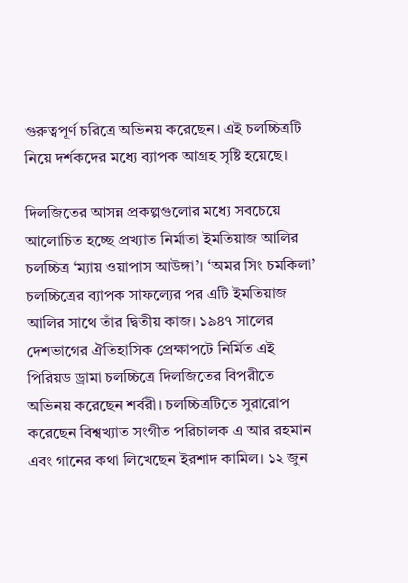গুরুত্বপূর্ণ চরিত্রে অভিনয় করেছেন। এই চলচ্চিত্রটি নিয়ে দর্শকদের মধ্যে ব্যাপক আগ্রহ সৃষ্টি হয়েছে।

দিলজিতের আসন্ন প্রকল্পগুলোর মধ্যে সবচেয়ে আলোচিত হচ্ছে প্রখ্যাত নির্মাতা ইমতিয়াজ আলির চলচ্চিত্র ‘ম্যায় ওয়াপাস আউঙ্গা’। ‘অমর সিং চমকিলা’ চলচ্চিত্রের ব্যাপক সাফল্যের পর এটি ইমতিয়াজ আলির সাথে তাঁর দ্বিতীয় কাজ। ১৯৪৭ সালের দেশভাগের ঐতিহাসিক প্রেক্ষাপটে নির্মিত এই পিরিয়ড ড্রামা চলচ্চিত্রে দিলজিতের বিপরীতে অভিনয় করেছেন শর্বরী। চলচ্চিত্রটিতে সুরারোপ করেছেন বিশ্বখ্যাত সংগীত পরিচালক এ আর রহমান এবং গানের কথা লিখেছেন ইরশাদ কামিল। ১২ জুন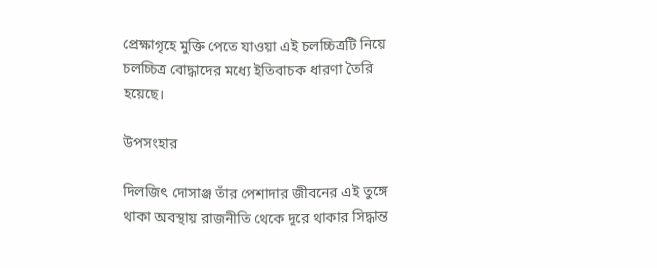প্রেক্ষাগৃহে মুক্তি পেতে যাওয়া এই চলচ্চিত্রটি নিয়ে চলচ্চিত্র বোদ্ধাদের মধ্যে ইতিবাচক ধারণা তৈরি হয়েছে।

উপসংহার

দিলজিৎ দোসাঞ্জ তাঁর পেশাদার জীবনের এই তুঙ্গে থাকা অবস্থায় রাজনীতি থেকে দূরে থাকার সিদ্ধান্ত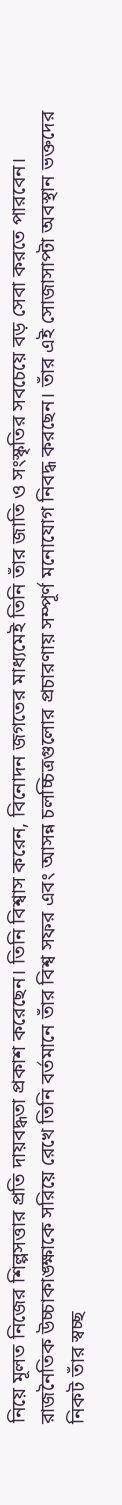নিয়ে মূলত নিজের শিল্পসত্তার প্রতি দায়বদ্ধতা প্রকাশ করেছেন। তিনি বিশ্বাস করেন, বিনোদন জগতের মাধ্যমেই তিনি তাঁর জাতি ও সংস্কৃতির সবচেয়ে বড় সেবা করতে পারবেন। রাজনৈতিক উচ্চাকাঙ্ক্ষাকে সরিয়ে রেখে তিনি বর্তমানে তাঁর বিশ্ব সফর এবং আসন্ন চলচ্চিত্রগুলোর প্রচারণায় সম্পূর্ণ মনোযোগ নিবদ্ধ করছেন। তাঁর এই সোজাসাপ্টা অবস্থান ভক্তদের নিকট তাঁর স্বচ্ছ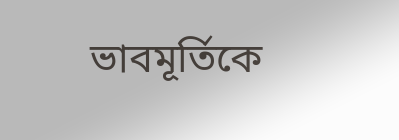ভাবমূর্তিকে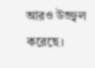আরও উজ্জ্বল করেছে।